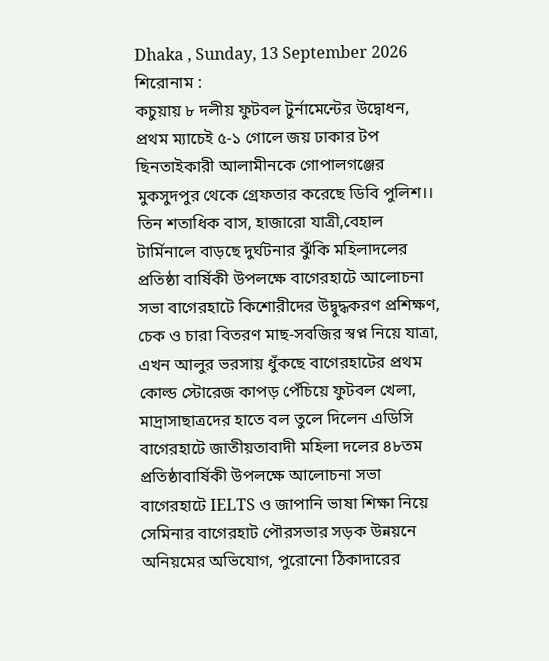Dhaka , Sunday, 13 September 2026
শিরোনাম :
কচুয়ায় ৮ দলীয় ফুটবল টুর্নামেন্টের উদ্বোধন, প্রথম ম্যাচেই ৫-১ গোলে জয় ঢাকার টপ ছিনতাইকারী আলামীনকে গোপালগঞ্জের মুকসুদপুর থেকে গ্রেফতার করেছে ডিবি পুলিশ।। তিন শতাধিক বাস, হাজারো যাত্রী,বেহাল টার্মিনালে বাড়ছে দুর্ঘটনার ঝুঁকি মহিলাদলের প্রতিষ্ঠা বার্ষিকী উপলক্ষে বাগেরহাটে আলোচনা সভা বাগেরহাটে কিশোরীদের উদ্বুদ্ধকরণ প্রশিক্ষণ, চেক ও চারা বিতরণ মাছ-সবজির স্বপ্ন নিয়ে যাত্রা, এখন আলুর ভরসায় ধুঁকছে বাগেরহাটের প্রথম কোল্ড স্টোরেজ কাপড় পেঁচিয়ে ফুটবল খেলা, মাদ্রাসাছাত্রদের হাতে বল তুলে দিলেন এডিসি বাগেরহাটে জাতীয়তাবাদী মহিলা দলের ৪৮তম প্রতিষ্ঠাবার্ষিকী উপলক্ষে আলোচনা সভা বাগেরহাটে IELTS ও জাপানি ভাষা শিক্ষা নিয়ে সেমিনার বাগেরহাট পৌরসভার সড়ক উন্নয়নে অনিয়মের অভিযোগ, পুরোনো ঠিকাদারের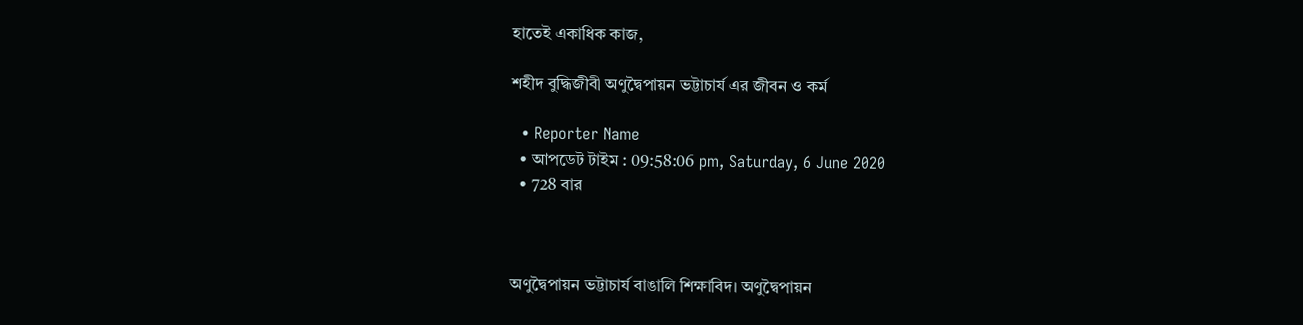হাতেই একাধিক কাজ,

শহীদ বুদ্ধিজীবী অণুদ্বৈপায়ন ভট্টাচার্য এর জীবন ও কর্ম

  • Reporter Name
  • আপডেট টাইম : 09:58:06 pm, Saturday, 6 June 2020
  • 728 বার



অণুদ্বৈপায়ন ভট্টাচার্য বাঙালি শিক্ষাবিদ। অণুদ্বৈপায়ন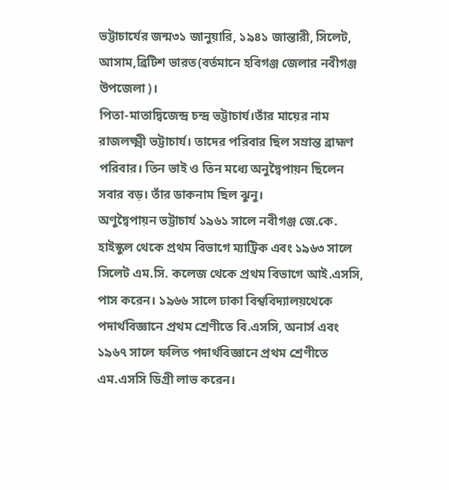ভট্টাচার্যের জন্ম৩১ জানুয়ারি, ১৯৪১ জান্তারী, সিলেট, আসাম,ব্রিটিশ ভারত(বর্তমানে হবিগঞ্জ জেলার নবীগঞ্জ উপজেলা)।
পিতা-মাতাদ্বিজেন্দ্র চন্দ্র ভট্টাচার্য।তাঁর মায়ের নাম রাজলক্ষ্মী ভট্টাচার্য। তাদের পরিবার ছিল সম্রান্ত ব্রাহ্মণ পরিবার। তিন ভাই ও তিন মধ্যে অনুদ্বৈপায়ন ছিলেন সবার বড়। তাঁর ডাকনাম ছিল ঝুনু।
অণুদ্বৈপায়ন ভট্টাচার্য ১৯৬১ সালে নবীগঞ্জ জে.কে. হাইস্কুল থেকে প্রথম বিভাগে ম্যাট্রিক এবং ১৯৬৩ সালে সিলেট এম.সি. কলেজ থেকে প্রথম বিভাগে আই.এসসি, পাস করেন। ১৯৬৬ সালে ঢাকা বিশ্ববিদ্যালয়থেকে পদার্থবিজ্ঞানে প্রথম শ্রেণীতে বি.এসসি, অনার্স এবং ১৯৬৭ সালে ফলিত পদার্থবিজ্ঞানে প্রথম শ্রেণীতে এম.এসসি ডিগ্রী লাভ করেন।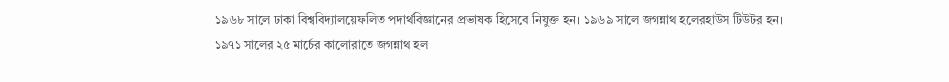১৯৬৮ সালে ঢাকা বিশ্ববিদ্যালয়েফলিত পদার্থবিজ্ঞানের প্রভাষক হিসেবে নিযুক্ত হন। ১৯৬৯ সালে জগন্নাথ হলেরহাউস টিউটর হন।
১৯৭১ সালের ২৫ মার্চের কালোরাতে জগন্নাথ হল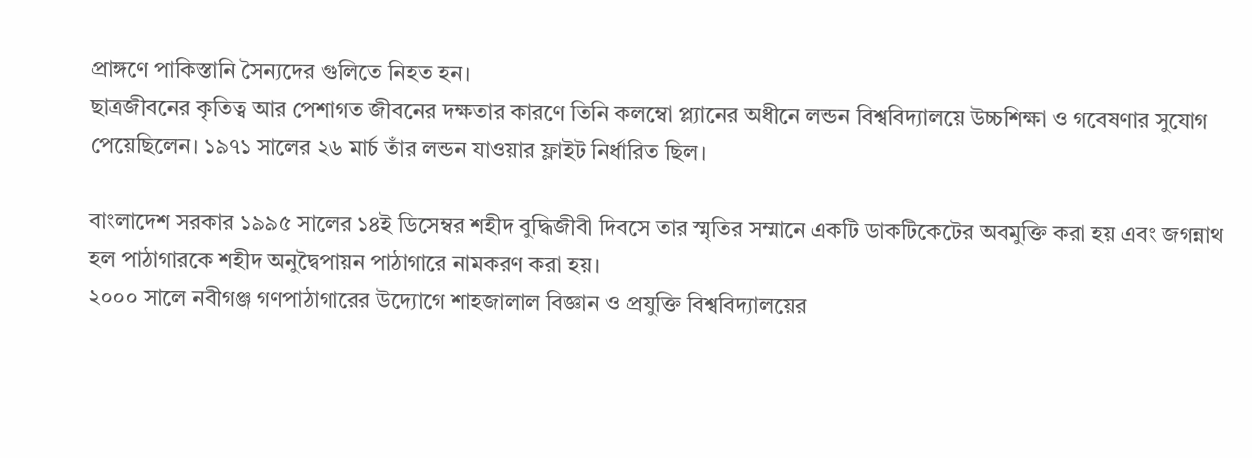প্রাঙ্গণে পাকিস্তানি সৈন্যদের গুলিতে নিহত হন।
ছাত্রজীবনের কৃতিত্ব আর পেশাগত জীবনের দক্ষতার কারণে তিনি কলম্বো প্ল্যানের অধীনে লন্ডন বিশ্ববিদ্যালয়ে উচ্চশিক্ষা ও গবেষণার সুযোগ পেয়েছিলেন। ১৯৭১ সালের ২৬ মার্চ তাঁর লন্ডন যাওয়ার ফ্লাইট নির্ধারিত ছিল।

বাংলাদেশ সরকার ১৯৯৫ সালের ১৪ই ডিসেম্বর শহীদ বুদ্ধিজীবী দিবসে তার স্মৃতির সম্মানে একটি ডাকটিকেটের অবমুক্তি করা হয় এবং জগন্নাথ হল পাঠাগারকে শহীদ অনুদ্বৈপায়ন পাঠাগারে নামকরণ করা হয়।
২০০০ সালে নবীগঞ্জ গণপাঠাগারের উদ্যোগে শাহজালাল বিজ্ঞান ও প্রযুক্তি বিশ্ববিদ্যালয়ের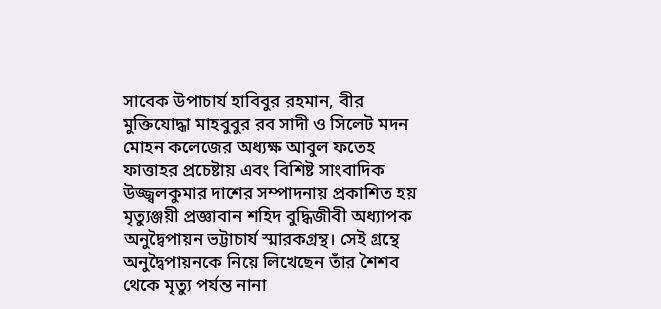সাবেক উপাচার্য হাবিবুর রহমান, বীর মুক্তিযোদ্ধা মাহবুবুর রব সাদী ও সিলেট মদন মোহন কলেজের অধ্যক্ষ আবুল ফতেহ ফাত্তাহর প্রচেষ্টায় এবং বিশিষ্ট সাংবাদিক উজ্জ্বলকুমার দাশের সম্পাদনায় প্রকাশিত হয় মৃত্যুঞ্জয়ী প্রজ্ঞাবান শহিদ বুদ্ধিজীবী অধ্যাপক অনুদ্বৈপায়ন ভট্টাচার্য স্মারকগ্রন্থ। সেই গ্রন্থে অনুদ্বৈপায়নকে নিয়ে লিখেছেন তাঁর শৈশব থেকে মৃত্যু পর্যন্ত নানা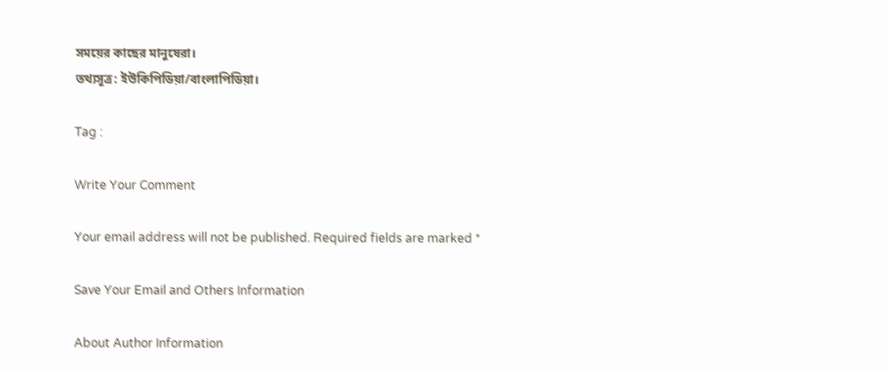সময়ের কাছের মানুষেরা।
তথ্যসূত্র: ইউকিপিডিয়া/বাংলাপিডিয়া।

Tag :

Write Your Comment

Your email address will not be published. Required fields are marked *

Save Your Email and Others Information

About Author Information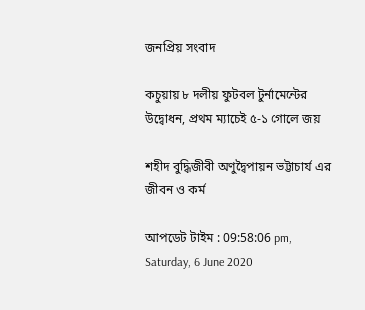জনপ্রিয় সংবাদ

কচুয়ায় ৮ দলীয় ফুটবল টুর্নামেন্টের উদ্বোধন, প্রথম ম্যাচেই ৫-১ গোলে জয়

শহীদ বুদ্ধিজীবী অণুদ্বৈপায়ন ভট্টাচার্য এর জীবন ও কর্ম

আপডেট টাইম : 09:58:06 pm, Saturday, 6 June 2020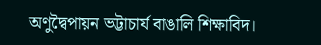অণুদ্বৈপায়ন ভট্টাচার্য বাঙালি শিক্ষাবিদ।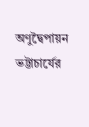অণুদ্বৈপায়ন ভট্টাচার্যের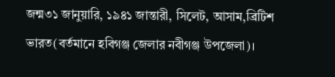জন্ম৩১ জানুয়ারি, ১৯৪১ জান্তারী, সিলেট, আসাম,ব্রিটিশ ভারত(বর্তমানে হবিগঞ্জ জেলার নবীগঞ্জ উপজেলা)।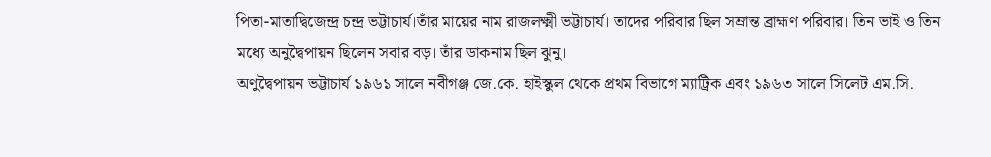পিতা-মাতাদ্বিজেন্দ্র চন্দ্র ভট্টাচার্য।তাঁর মায়ের নাম রাজলক্ষ্মী ভট্টাচার্য। তাদের পরিবার ছিল সম্রান্ত ব্রাহ্মণ পরিবার। তিন ভাই ও তিন মধ্যে অনুদ্বৈপায়ন ছিলেন সবার বড়। তাঁর ডাকনাম ছিল ঝুনু।
অণুদ্বৈপায়ন ভট্টাচার্য ১৯৬১ সালে নবীগঞ্জ জে.কে. হাইস্কুল থেকে প্রথম বিভাগে ম্যাট্রিক এবং ১৯৬৩ সালে সিলেট এম.সি.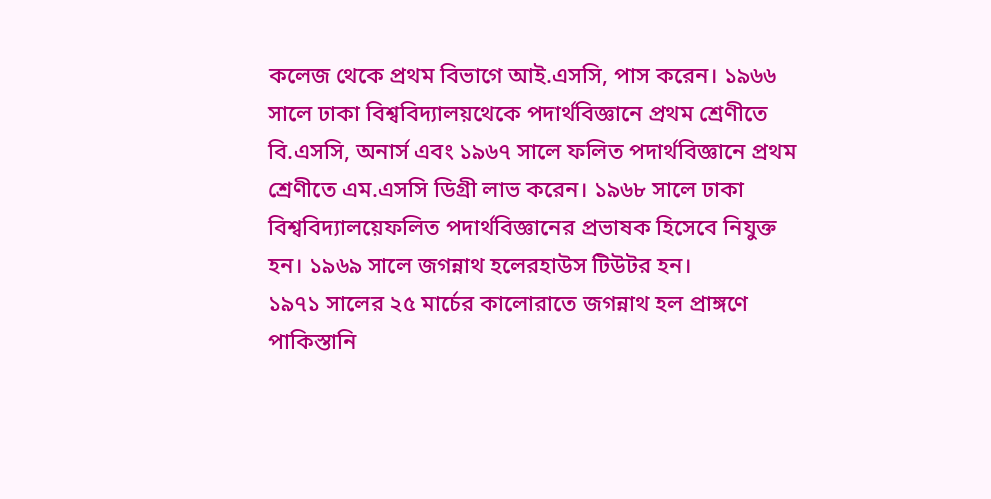কলেজ থেকে প্রথম বিভাগে আই.এসসি, পাস করেন। ১৯৬৬ সালে ঢাকা বিশ্ববিদ্যালয়থেকে পদার্থবিজ্ঞানে প্রথম শ্রেণীতে বি.এসসি, অনার্স এবং ১৯৬৭ সালে ফলিত পদার্থবিজ্ঞানে প্রথম শ্রেণীতে এম.এসসি ডিগ্রী লাভ করেন। ১৯৬৮ সালে ঢাকা বিশ্ববিদ্যালয়েফলিত পদার্থবিজ্ঞানের প্রভাষক হিসেবে নিযুক্ত হন। ১৯৬৯ সালে জগন্নাথ হলেরহাউস টিউটর হন।
১৯৭১ সালের ২৫ মার্চের কালোরাতে জগন্নাথ হল প্রাঙ্গণে পাকিস্তানি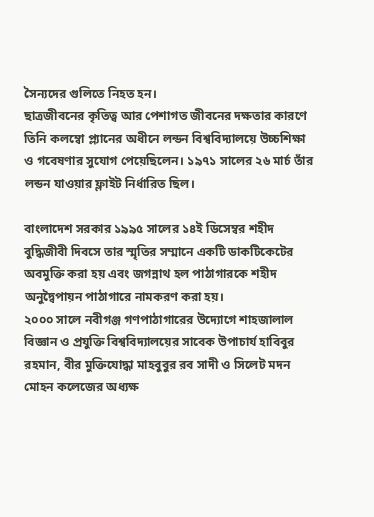সৈন্যদের গুলিতে নিহত হন।
ছাত্রজীবনের কৃতিত্ব আর পেশাগত জীবনের দক্ষতার কারণে তিনি কলম্বো প্ল্যানের অধীনে লন্ডন বিশ্ববিদ্যালয়ে উচ্চশিক্ষা ও গবেষণার সুযোগ পেয়েছিলেন। ১৯৭১ সালের ২৬ মার্চ তাঁর লন্ডন যাওয়ার ফ্লাইট নির্ধারিত ছিল।

বাংলাদেশ সরকার ১৯৯৫ সালের ১৪ই ডিসেম্বর শহীদ বুদ্ধিজীবী দিবসে তার স্মৃতির সম্মানে একটি ডাকটিকেটের অবমুক্তি করা হয় এবং জগন্নাথ হল পাঠাগারকে শহীদ অনুদ্বৈপায়ন পাঠাগারে নামকরণ করা হয়।
২০০০ সালে নবীগঞ্জ গণপাঠাগারের উদ্যোগে শাহজালাল বিজ্ঞান ও প্রযুক্তি বিশ্ববিদ্যালয়ের সাবেক উপাচার্য হাবিবুর রহমান, বীর মুক্তিযোদ্ধা মাহবুবুর রব সাদী ও সিলেট মদন মোহন কলেজের অধ্যক্ষ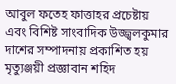আবুল ফতেহ ফাত্তাহর প্রচেষ্টায় এবং বিশিষ্ট সাংবাদিক উজ্জ্বলকুমার দাশের সম্পাদনায় প্রকাশিত হয় মৃত্যুঞ্জয়ী প্রজ্ঞাবান শহিদ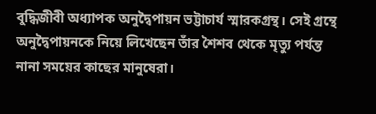বুদ্ধিজীবী অধ্যাপক অনুদ্বৈপায়ন ভট্টাচার্য স্মারকগ্রন্থ। সেই গ্রন্থে অনুদ্বৈপায়নকে নিয়ে লিখেছেন তাঁর শৈশব থেকে মৃত্যু পর্যন্ত নানা সময়ের কাছের মানুষেরা।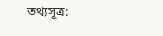তথ্যসূত্র: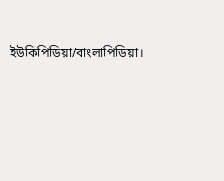ইউকিপিডিয়া/বাংলাপিডিয়া।